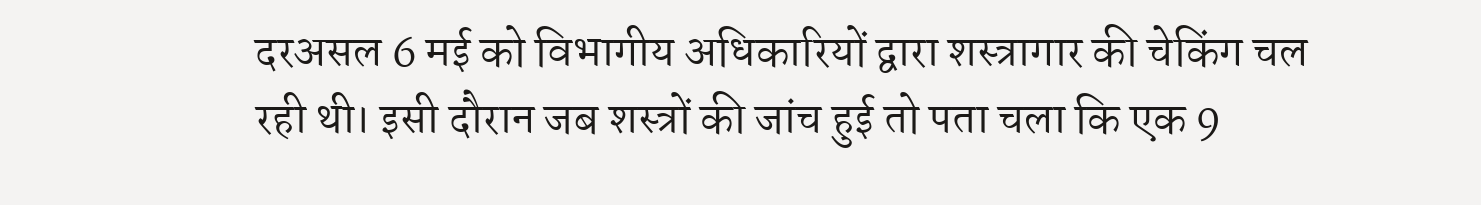दरअसल 6 मई को विभागीय अधिकारियों द्वारा शस्त्रागार की चेकिंग चल रही थी। इसी दौरान जब शस्त्रों की जांच हुई तो पता चला कि एक 9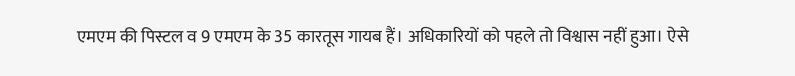एमएम की पिस्टल व 9 एमएम के 35 कारतूस गायब हैं। अधिकारियों को पहले तो विश्वास नहीं हुआ। ऐसे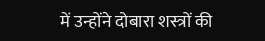में उन्होंने दोबारा शस्त्रों की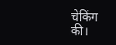चेकिंग की।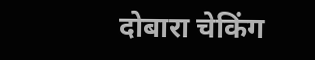दोबारा चेकिंग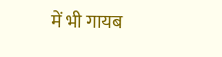में भी गायब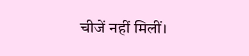चीजें नहीं मिलीं।